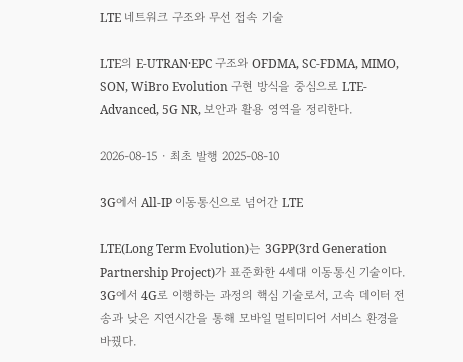LTE 네트워크 구조와 무선 접속 기술

LTE의 E-UTRAN·EPC 구조와 OFDMA, SC-FDMA, MIMO, SON, WiBro Evolution 구현 방식을 중심으로 LTE-Advanced, 5G NR, 보안과 활용 영역을 정리한다.

2026-08-15 · 최초 발행 2025-08-10

3G에서 All-IP 이동통신으로 넘어간 LTE

LTE(Long Term Evolution)는 3GPP(3rd Generation Partnership Project)가 표준화한 4세대 이동통신 기술이다. 3G에서 4G로 이행하는 과정의 핵심 기술로서, 고속 데이터 전송과 낮은 지연시간을 통해 모바일 멀티미디어 서비스 환경을 바꿨다.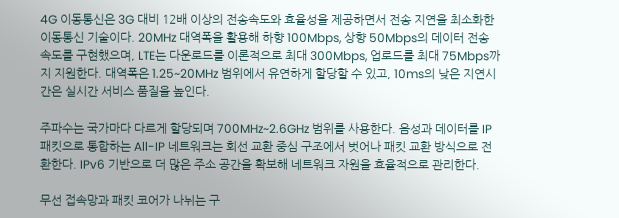4G 이동통신은 3G 대비 12배 이상의 전송속도와 효율성을 제공하면서 전송 지연을 최소화한 이동통신 기술이다. 20MHz 대역폭을 활용해 하향 100Mbps, 상향 50Mbps의 데이터 전송 속도를 구현했으며, LTE는 다운로드를 이론적으로 최대 300Mbps, 업로드를 최대 75Mbps까지 지원한다. 대역폭은 1.25~20MHz 범위에서 유연하게 할당할 수 있고, 10ms의 낮은 지연시간은 실시간 서비스 품질을 높인다.

주파수는 국가마다 다르게 할당되며 700MHz~2.6GHz 범위를 사용한다. 음성과 데이터를 IP 패킷으로 통합하는 All-IP 네트워크는 회선 교환 중심 구조에서 벗어나 패킷 교환 방식으로 전환한다. IPv6 기반으로 더 많은 주소 공간을 확보해 네트워크 자원을 효율적으로 관리한다.

무선 접속망과 패킷 코어가 나뉘는 구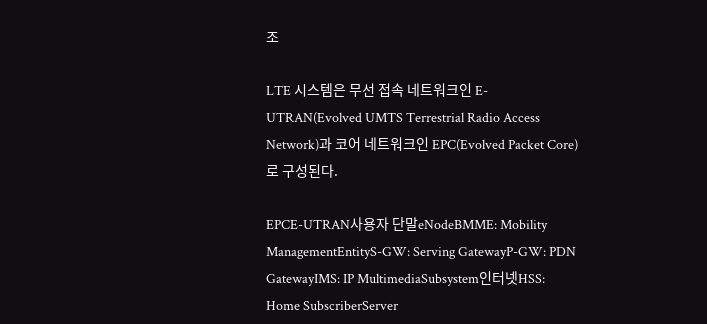조

LTE 시스템은 무선 접속 네트워크인 E-UTRAN(Evolved UMTS Terrestrial Radio Access Network)과 코어 네트워크인 EPC(Evolved Packet Core)로 구성된다.

EPCE-UTRAN사용자 단말eNodeBMME: Mobility ManagementEntityS-GW: Serving GatewayP-GW: PDN GatewayIMS: IP MultimediaSubsystem인터넷HSS: Home SubscriberServer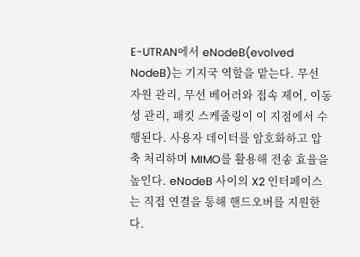E-UTRAN에서 eNodeB(evolved NodeB)는 기지국 역할을 맡는다. 무선 자원 관리, 무선 베어러와 접속 제어, 이동성 관리, 패킷 스케줄링이 이 지점에서 수행된다. 사용자 데이터를 암호화하고 압축 처리하며 MIMO를 활용해 전송 효율을 높인다. eNodeB 사이의 X2 인터페이스는 직접 연결을 통해 핸드오버를 지원한다.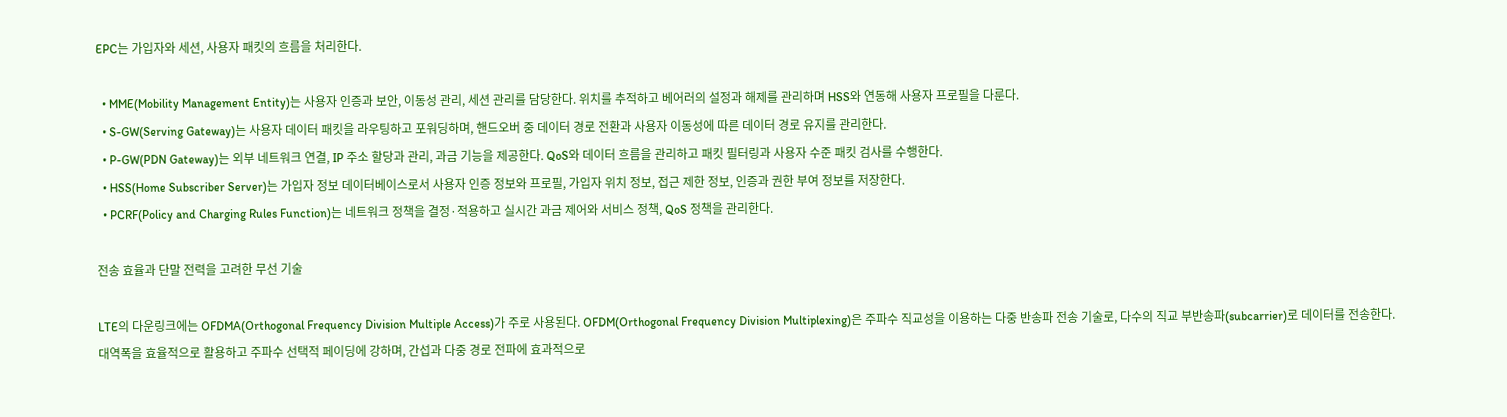EPC는 가입자와 세션, 사용자 패킷의 흐름을 처리한다.

  • MME(Mobility Management Entity)는 사용자 인증과 보안, 이동성 관리, 세션 관리를 담당한다. 위치를 추적하고 베어러의 설정과 해제를 관리하며 HSS와 연동해 사용자 프로필을 다룬다.
  • S-GW(Serving Gateway)는 사용자 데이터 패킷을 라우팅하고 포워딩하며, 핸드오버 중 데이터 경로 전환과 사용자 이동성에 따른 데이터 경로 유지를 관리한다.
  • P-GW(PDN Gateway)는 외부 네트워크 연결, IP 주소 할당과 관리, 과금 기능을 제공한다. QoS와 데이터 흐름을 관리하고 패킷 필터링과 사용자 수준 패킷 검사를 수행한다.
  • HSS(Home Subscriber Server)는 가입자 정보 데이터베이스로서 사용자 인증 정보와 프로필, 가입자 위치 정보, 접근 제한 정보, 인증과 권한 부여 정보를 저장한다.
  • PCRF(Policy and Charging Rules Function)는 네트워크 정책을 결정·적용하고 실시간 과금 제어와 서비스 정책, QoS 정책을 관리한다.

전송 효율과 단말 전력을 고려한 무선 기술

LTE의 다운링크에는 OFDMA(Orthogonal Frequency Division Multiple Access)가 주로 사용된다. OFDM(Orthogonal Frequency Division Multiplexing)은 주파수 직교성을 이용하는 다중 반송파 전송 기술로, 다수의 직교 부반송파(subcarrier)로 데이터를 전송한다. 대역폭을 효율적으로 활용하고 주파수 선택적 페이딩에 강하며, 간섭과 다중 경로 전파에 효과적으로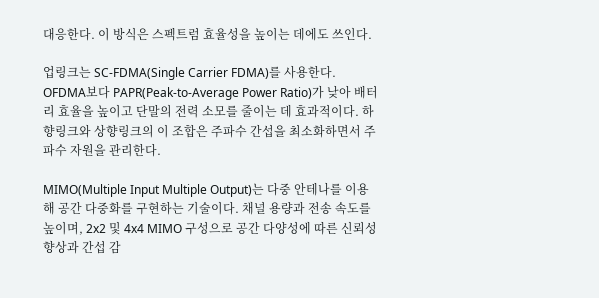대응한다. 이 방식은 스펙트럼 효율성을 높이는 데에도 쓰인다.

업링크는 SC-FDMA(Single Carrier FDMA)를 사용한다. OFDMA보다 PAPR(Peak-to-Average Power Ratio)가 낮아 배터리 효율을 높이고 단말의 전력 소모를 줄이는 데 효과적이다. 하향링크와 상향링크의 이 조합은 주파수 간섭을 최소화하면서 주파수 자원을 관리한다.

MIMO(Multiple Input Multiple Output)는 다중 안테나를 이용해 공간 다중화를 구현하는 기술이다. 채널 용량과 전송 속도를 높이며, 2x2 및 4x4 MIMO 구성으로 공간 다양성에 따른 신뢰성 향상과 간섭 감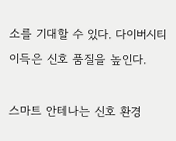소를 기대할 수 있다. 다이버시티 이득은 신호 품질을 높인다.

스마트 안테나는 신호 환경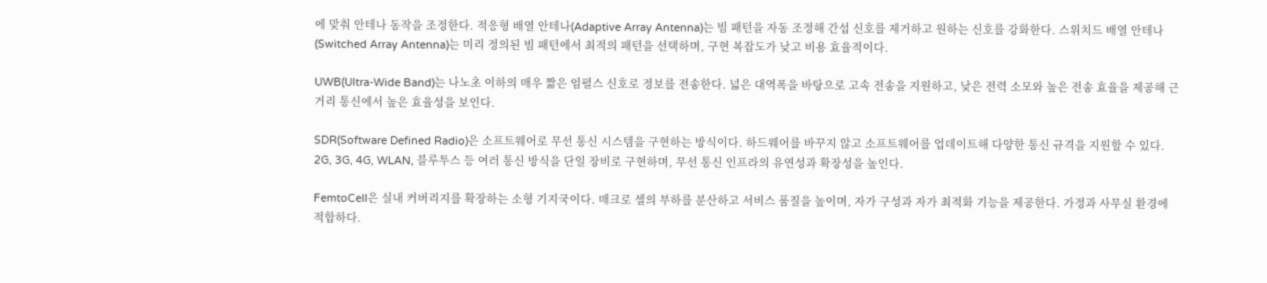에 맞춰 안테나 동작을 조정한다. 적응형 배열 안테나(Adaptive Array Antenna)는 빔 패턴을 자동 조정해 간섭 신호를 제거하고 원하는 신호를 강화한다. 스위치드 배열 안테나(Switched Array Antenna)는 미리 정의된 빔 패턴에서 최적의 패턴을 선택하며, 구현 복잡도가 낮고 비용 효율적이다.

UWB(Ultra-Wide Band)는 나노초 이하의 매우 짧은 임펄스 신호로 정보를 전송한다. 넓은 대역폭을 바탕으로 고속 전송을 지원하고, 낮은 전력 소모와 높은 전송 효율을 제공해 근거리 통신에서 높은 효율성을 보인다.

SDR(Software Defined Radio)은 소프트웨어로 무선 통신 시스템을 구현하는 방식이다. 하드웨어를 바꾸지 않고 소프트웨어를 업데이트해 다양한 통신 규격을 지원할 수 있다. 2G, 3G, 4G, WLAN, 블루투스 등 여러 통신 방식을 단일 장비로 구현하며, 무선 통신 인프라의 유연성과 확장성을 높인다.

FemtoCell은 실내 커버리지를 확장하는 소형 기지국이다. 매크로 셀의 부하를 분산하고 서비스 품질을 높이며, 자가 구성과 자가 최적화 기능을 제공한다. 가정과 사무실 환경에 적합하다.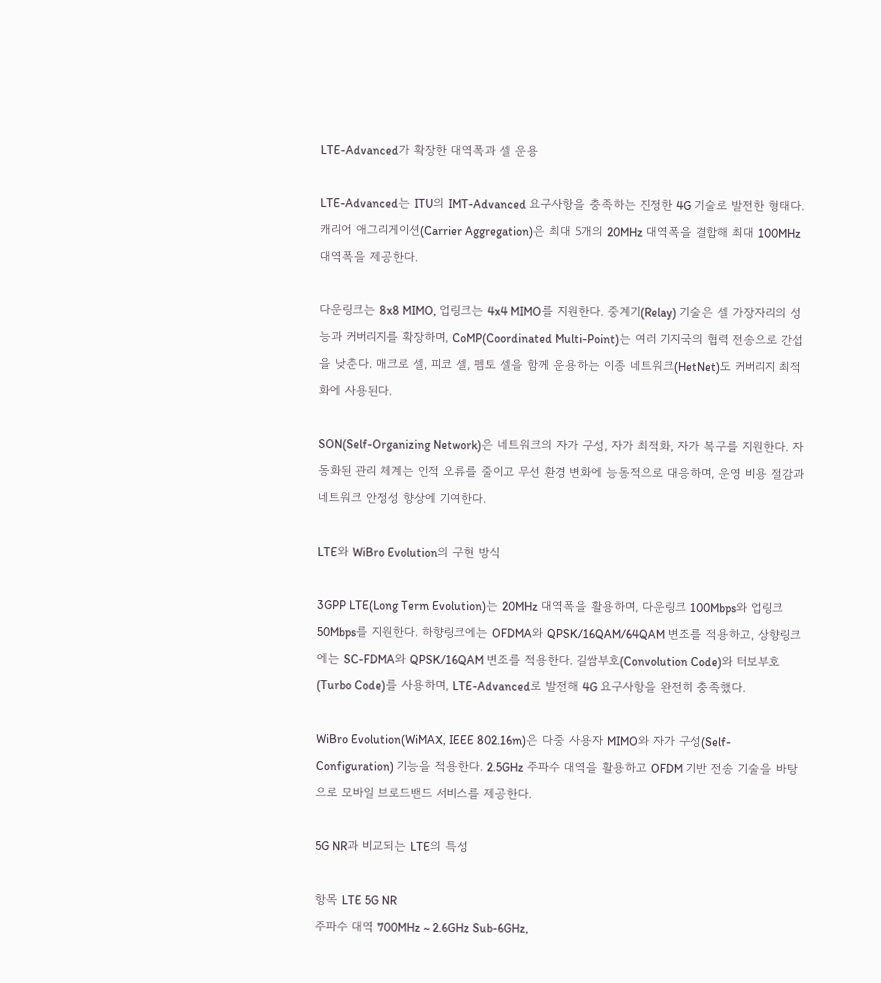LTE-Advanced가 확장한 대역폭과 셀 운용

LTE-Advanced는 ITU의 IMT-Advanced 요구사항을 충족하는 진정한 4G 기술로 발전한 형태다. 캐리어 애그리게이션(Carrier Aggregation)은 최대 5개의 20MHz 대역폭을 결합해 최대 100MHz 대역폭을 제공한다.

다운링크는 8x8 MIMO, 업링크는 4x4 MIMO를 지원한다. 중계기(Relay) 기술은 셀 가장자리의 성능과 커버리지를 확장하며, CoMP(Coordinated Multi-Point)는 여러 기지국의 협력 전송으로 간섭을 낮춘다. 매크로 셀, 피코 셀, 펨토 셀을 함께 운용하는 이종 네트워크(HetNet)도 커버리지 최적화에 사용된다.

SON(Self-Organizing Network)은 네트워크의 자가 구성, 자가 최적화, 자가 복구를 지원한다. 자동화된 관리 체계는 인적 오류를 줄이고 무선 환경 변화에 능동적으로 대응하며, 운영 비용 절감과 네트워크 안정성 향상에 기여한다.

LTE와 WiBro Evolution의 구현 방식

3GPP LTE(Long Term Evolution)는 20MHz 대역폭을 활용하며, 다운링크 100Mbps와 업링크 50Mbps를 지원한다. 하향링크에는 OFDMA와 QPSK/16QAM/64QAM 변조를 적용하고, 상향링크에는 SC-FDMA와 QPSK/16QAM 변조를 적용한다. 길쌈부호(Convolution Code)와 터보부호(Turbo Code)를 사용하며, LTE-Advanced로 발전해 4G 요구사항을 완전히 충족했다.

WiBro Evolution(WiMAX, IEEE 802.16m)은 다중 사용자 MIMO와 자가 구성(Self-Configuration) 기능을 적용한다. 2.5GHz 주파수 대역을 활용하고 OFDM 기반 전송 기술을 바탕으로 모바일 브로드밴드 서비스를 제공한다.

5G NR과 비교되는 LTE의 특성

항목 LTE 5G NR
주파수 대역 700MHz ~ 2.6GHz Sub-6GHz,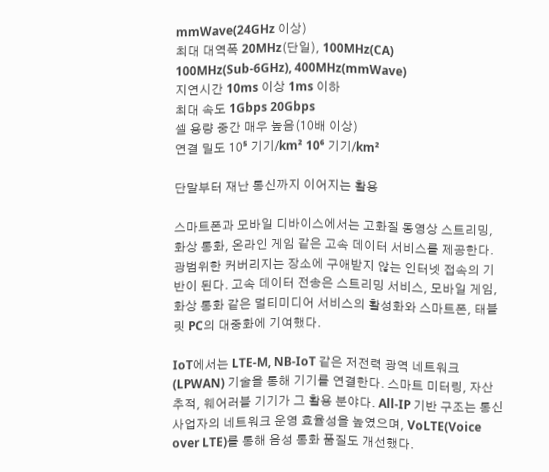mmWave(24GHz 이상)
최대 대역폭 20MHz(단일), 100MHz(CA) 100MHz(Sub-6GHz), 400MHz(mmWave)
지연시간 10ms 이상 1ms 이하
최대 속도 1Gbps 20Gbps
셀 용량 중간 매우 높음(10배 이상)
연결 밀도 10⁵ 기기/km² 10⁶ 기기/km²

단말부터 재난 통신까지 이어지는 활용

스마트폰과 모바일 디바이스에서는 고화질 동영상 스트리밍, 화상 통화, 온라인 게임 같은 고속 데이터 서비스를 제공한다. 광범위한 커버리지는 장소에 구애받지 않는 인터넷 접속의 기반이 된다. 고속 데이터 전송은 스트리밍 서비스, 모바일 게임, 화상 통화 같은 멀티미디어 서비스의 활성화와 스마트폰, 태블릿 PC의 대중화에 기여했다.

IoT에서는 LTE-M, NB-IoT 같은 저전력 광역 네트워크(LPWAN) 기술을 통해 기기를 연결한다. 스마트 미터링, 자산 추적, 웨어러블 기기가 그 활용 분야다. All-IP 기반 구조는 통신사업자의 네트워크 운영 효율성을 높였으며, VoLTE(Voice over LTE)를 통해 음성 통화 품질도 개선했다.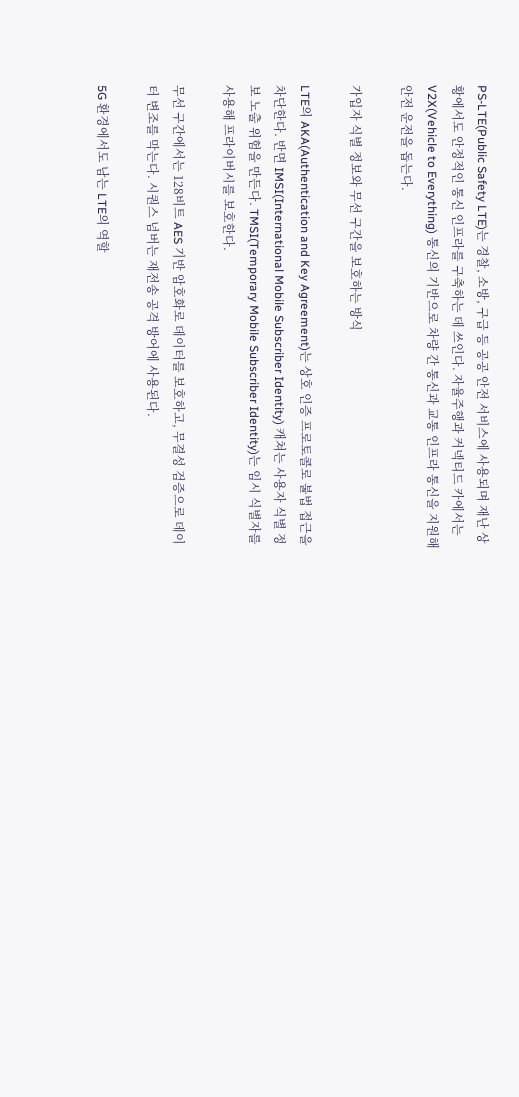PS-LTE(Public Safety LTE)는 경찰, 소방, 구급 등 공공 안전 서비스에 사용되며 재난 상황에서도 안정적인 통신 인프라를 구축하는 데 쓰인다. 자율주행과 커넥티드 카에서는 V2X(Vehicle to Everything) 통신의 기반으로 차량 간 통신과 교통 인프라 통신을 지원해 안전 운전을 돕는다.

가입자 식별 정보와 무선 구간을 보호하는 방식

LTE의 AKA(Authentication and Key Agreement)는 상호 인증 프로토콜로 불법 접근을 차단한다. 반면 IMSI(International Mobile Subscriber Identity) 캐쳐는 사용자 식별 정보 노출 위험을 만든다. TMSI(Temporary Mobile Subscriber Identity)는 임시 식별자를 사용해 프라이버시를 보호한다.

무선 구간에서는 128비트 AES 기반 암호화로 데이터를 보호하고, 무결성 검증으로 데이터 변조를 막는다. 시퀀스 넘버는 재전송 공격 방어에 사용된다.

5G 환경에서도 남는 LTE의 역할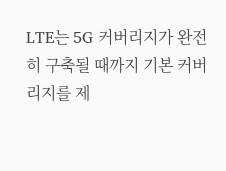LTE는 5G 커버리지가 완전히 구축될 때까지 기본 커버리지를 제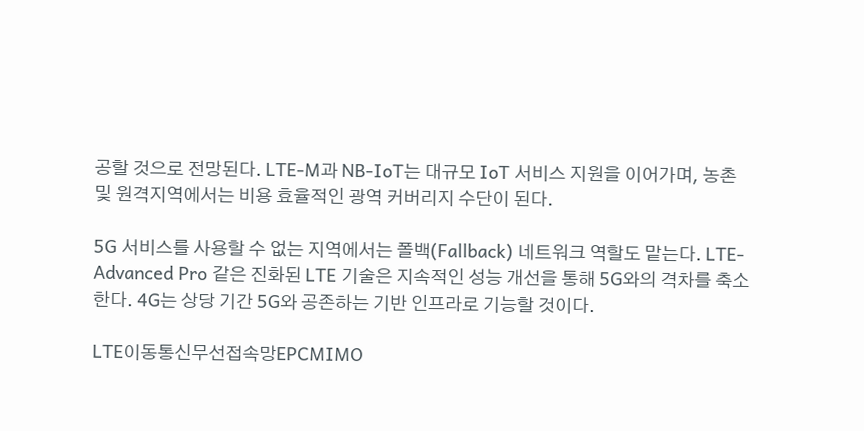공할 것으로 전망된다. LTE-M과 NB-IoT는 대규모 IoT 서비스 지원을 이어가며, 농촌 및 원격지역에서는 비용 효율적인 광역 커버리지 수단이 된다.

5G 서비스를 사용할 수 없는 지역에서는 폴백(Fallback) 네트워크 역할도 맡는다. LTE-Advanced Pro 같은 진화된 LTE 기술은 지속적인 성능 개선을 통해 5G와의 격차를 축소한다. 4G는 상당 기간 5G와 공존하는 기반 인프라로 기능할 것이다.

LTE이동통신무선접속망EPCMIMO